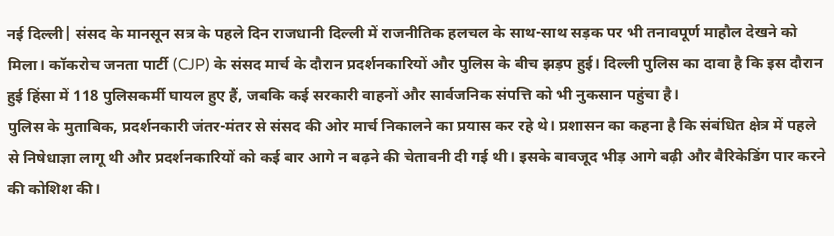नई दिल्ली| संसद के मानसून सत्र के पहले दिन राजधानी दिल्ली में राजनीतिक हलचल के साथ-साथ सड़क पर भी तनावपूर्ण माहौल देखने को मिला। कॉकरोच जनता पार्टी (CJP) के संसद मार्च के दौरान प्रदर्शनकारियों और पुलिस के बीच झड़प हुई। दिल्ली पुलिस का दावा है कि इस दौरान हुई हिंसा में 118 पुलिसकर्मी घायल हुए हैं, जबकि कई सरकारी वाहनों और सार्वजनिक संपत्ति को भी नुकसान पहुंचा है।
पुलिस के मुताबिक, प्रदर्शनकारी जंतर-मंतर से संसद की ओर मार्च निकालने का प्रयास कर रहे थे। प्रशासन का कहना है कि संबंधित क्षेत्र में पहले से निषेधाज्ञा लागू थी और प्रदर्शनकारियों को कई बार आगे न बढ़ने की चेतावनी दी गई थी। इसके बावजूद भीड़ आगे बढ़ी और बैरिकेडिंग पार करने की कोशिश की।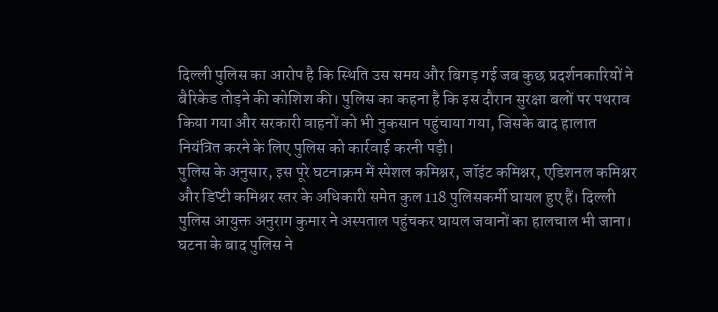दिल्ली पुलिस का आरोप है कि स्थिति उस समय और बिगड़ गई जब कुछ प्रदर्शनकारियों ने बैरिकेड तोड़ने की कोशिश की। पुलिस का कहना है कि इस दौरान सुरक्षा बलों पर पथराव किया गया और सरकारी वाहनों को भी नुकसान पहुंचाया गया, जिसके बाद हालात नियंत्रित करने के लिए पुलिस को कार्रवाई करनी पड़ी।
पुलिस के अनुसार, इस पूरे घटनाक्रम में स्पेशल कमिश्नर, जॉइंट कमिश्नर, एडिशनल कमिश्नर और डिप्टी कमिश्नर स्तर के अधिकारी समेत कुल 118 पुलिसकर्मी घायल हुए हैं। दिल्ली पुलिस आयुक्त अनुराग कुमार ने अस्पताल पहुंचकर घायल जवानों का हालचाल भी जाना। घटना के बाद पुलिस ने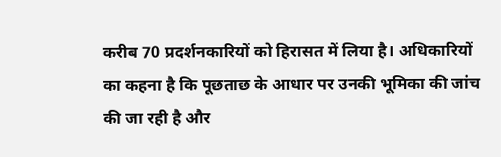करीब 70 प्रदर्शनकारियों को हिरासत में लिया है। अधिकारियों का कहना है कि पूछताछ के आधार पर उनकी भूमिका की जांच की जा रही है और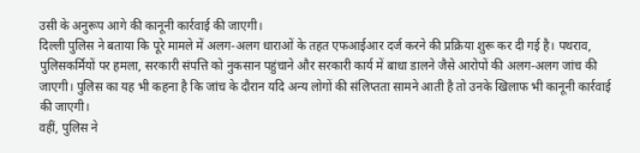उसी के अनुरूप आगे की कानूनी कार्रवाई की जाएगी।
दिल्ली पुलिस ने बताया कि पूरे मामले में अलग-अलग धाराओं के तहत एफआईआर दर्ज करने की प्रक्रिया शुरू कर दी गई है। पथराव, पुलिसकर्मियों पर हमला, सरकारी संपत्ति को नुकसान पहुंचाने और सरकारी कार्य में बाधा डालने जैसे आरोपों की अलग-अलग जांच की जाएगी। पुलिस का यह भी कहना है कि जांच के दौरान यदि अन्य लोगों की संलिप्तता सामने आती है तो उनके खिलाफ भी कानूनी कार्रवाई की जाएगी।
वहीं, पुलिस ने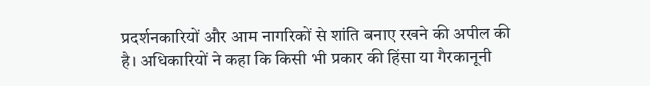प्रदर्शनकारियों और आम नागरिकों से शांति बनाए रखने की अपील की है। अधिकारियों ने कहा कि किसी भी प्रकार की हिंसा या गैरकानूनी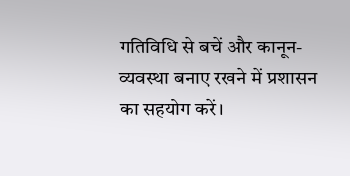गतिविधि से बचें और कानून-व्यवस्था बनाए रखने में प्रशासन का सहयोग करें।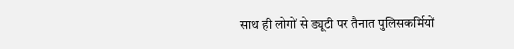साथ ही लोगों से ड्यूटी पर तैनात पुलिसकर्मियों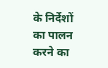के निर्देशों का पालन करने का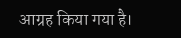आग्रह किया गया है।